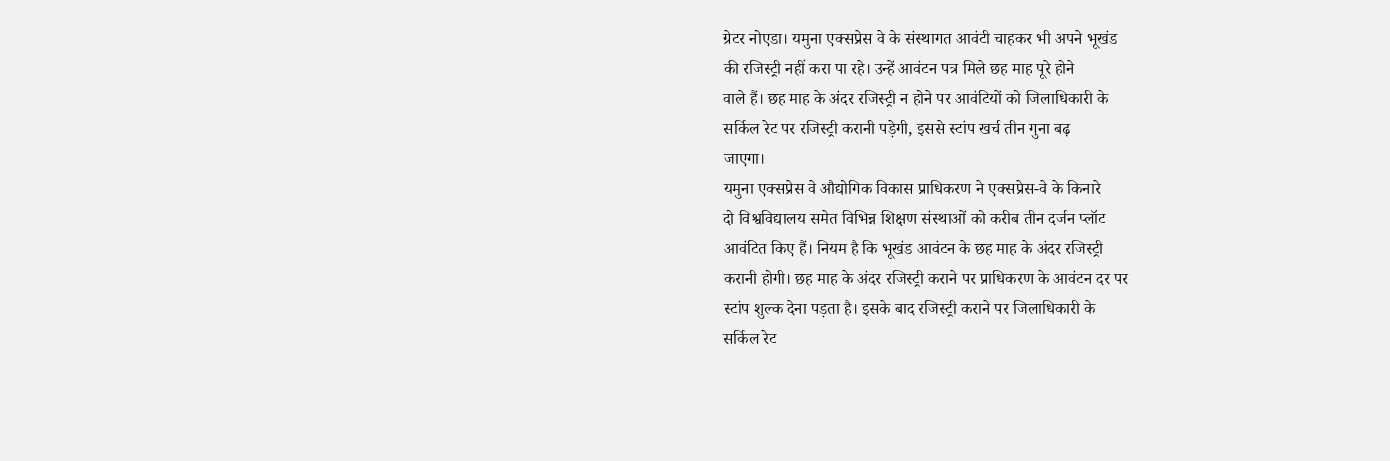ग्रेटर नोएडा। यमुना एक्सप्रेस वे के संस्थागत आवंटी चाहकर भी अपने भूखंड
की रजिस्ट्री नहीं करा पा रहे। उन्हें आवंटन पत्र मिले छह माह पूरे होने
वाले हैं। छह माह के अंदर रजिस्ट्री न होने पर आवंटियों को जिलाधिकारी के
सर्किल रेट पर रजिस्ट्री करानी पड़ेगी, इससे स्टांप खर्च तीन गुना बढ़
जाएगा।
यमुना एक्सप्रेस वे औद्योगिक विकास प्राधिकरण ने एक्सप्रेस-वे के किनारे
दो विश्वविद्यालय समेत विभिन्न शिक्षण संस्थाओं को करीब तीन दर्जन प्लॉट
आवंटित किए हैं। नियम है कि भूखंड आवंटन के छह माह के अंदर रजिस्ट्री
करानी होगी। छह माह के अंदर रजिस्ट्री कराने पर प्राधिकरण के आवंटन दर पर
स्टांप शुल्क देना पड़ता है। इसके बाद रजिस्ट्री कराने पर जिलाधिकारी के
सर्किल रेट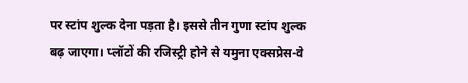पर स्टांप शुल्क देना पड़ता है। इससे तीन गुणा स्टांप शुल्क
बढ़ जाएगा। प्लॉटों की रजिस्ट्री होने से यमुना एक्सप्रेस-वे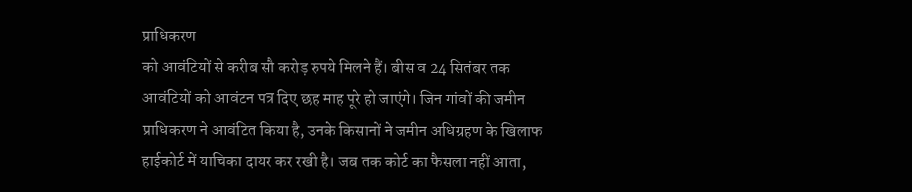प्राधिकरण
को आवंटियों से करीब सौ करोड़ रुपये मिलने हैं। बीस व 24 सितंबर तक
आवंटियों को आवंटन पत्र दिए छह माह पूरे हो जाएंगे। जिन गांवों की जमीन
प्राधिकरण ने आवंटित किया है, उनके किसानों ने जमीन अधिग्रहण के खिलाफ
हाईकोर्ट में याचिका दायर कर रखी है। जब तक कोर्ट का फैसला नहीं आता,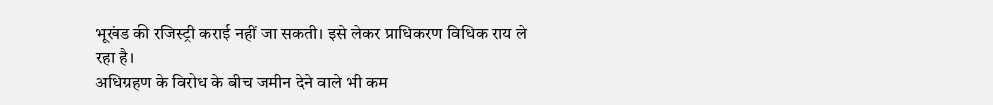भूखंड की रजिस्ट्री कराई नहीं जा सकती। इसे लेकर प्राधिकरण विधिक राय ले
रहा है।
अधिग्रहण के विरोध के बीच जमीन देने वाले भी कम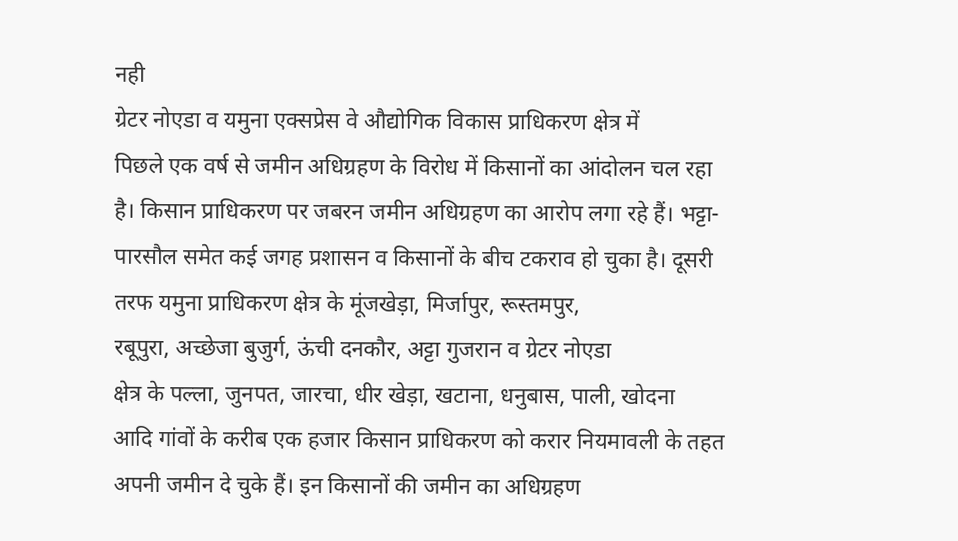नही
ग्रेटर नोएडा व यमुना एक्सप्रेस वे औद्योगिक विकास प्राधिकरण क्षेत्र में
पिछले एक वर्ष से जमीन अधिग्रहण के विरोध में किसानों का आंदोलन चल रहा
है। किसान प्राधिकरण पर जबरन जमीन अधिग्रहण का आरोप लगा रहे हैं। भट्टा-
पारसौल समेत कई जगह प्रशासन व किसानों के बीच टकराव हो चुका है। दूसरी
तरफ यमुना प्राधिकरण क्षेत्र के मूंजखेड़ा, मिर्जापुर, रूस्तमपुर,
रबूपुरा, अच्छेजा बुजुर्ग, ऊंची दनकौर, अट्टा गुजरान व ग्रेटर नोएडा
क्षेत्र के पल्ला, जुनपत, जारचा, धीर खेड़ा, खटाना, धनुबास, पाली, खोदना
आदि गांवों के करीब एक हजार किसान प्राधिकरण को करार नियमावली के तहत
अपनी जमीन दे चुके हैं। इन किसानों की जमीन का अधिग्रहण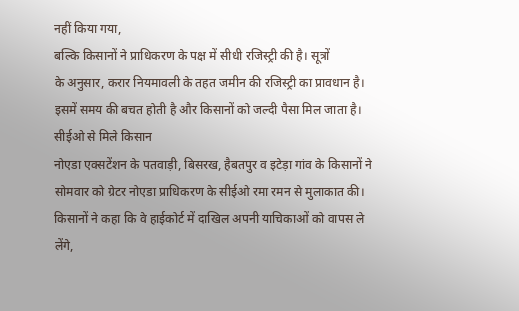नहीं किया गया,
बल्कि किसानों ने प्राधिकरण के पक्ष में सीधी रजिस्ट्री की है। सूत्रों
के अनुसार, करार नियमावली के तहत जमीन की रजिस्ट्री का प्रावधान है।
इसमें समय की बचत होती है और किसानों को जल्दी पैसा मिल जाता है।
सीईओ से मिले किसान
नोएडा एक्सटेंशन के पतवाड़ी, बिसरख, हैबतपुर व इटेड़ा गांव के किसानों ने
सोमवार को ग्रेटर नोएडा प्राधिकरण के सीईओ रमा रमन से मुलाकात की।
किसानों ने कहा कि वे हाईकोर्ट में दाखिल अपनी याचिकाओं को वापस ले
लेंगे,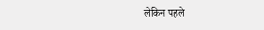लेकिन पहले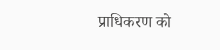प्राधिकरण को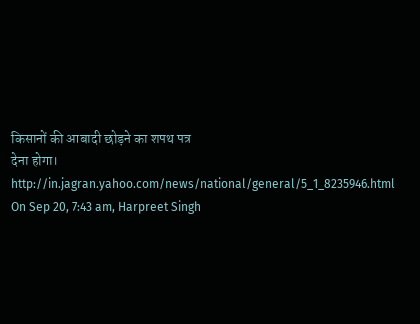किसानों की आबादी छोड़ने का शपथ पत्र
देना होगा।
http://in.jagran.yahoo.com/news/national/general/5_1_8235946.html
On Sep 20, 7:43 am, Harpreet Singh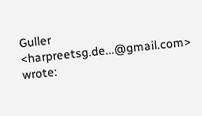Guller <harpreetsg.de...@gmail.com>
wrote: